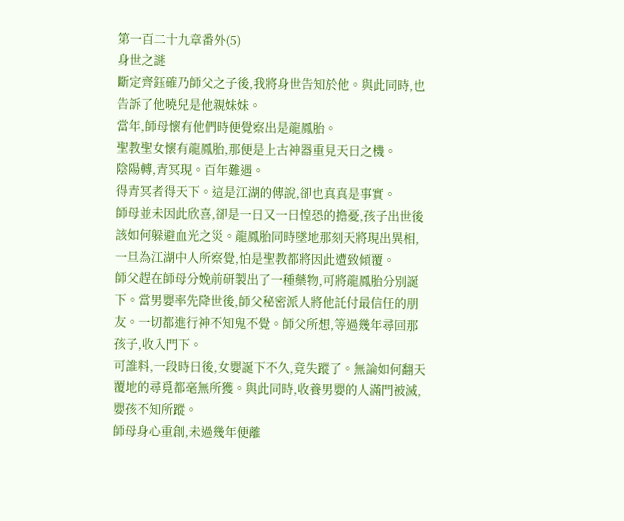第一百二十九章番外(5)
身世之謎
斷定齊鈺確乃師父之子後,我將身世告知於他。與此同時,也告訴了他曉兒是他親妹妹。
當年,師母懷有他們時便覺察出是龍鳳胎。
聖教聖女懷有龍鳳胎,那便是上古神器重見天日之機。
陰陽轉,青冥現。百年難遇。
得青冥者得天下。這是江湖的傳說,卻也真真是事實。
師母並未因此欣喜,卻是一日又一日惶恐的擔憂,孩子出世後該如何躲避血光之災。龍鳳胎同時墜地那刻天將現出異相,一旦為江湖中人所察覺,怕是聖教都將因此遭致傾覆。
師父趕在師母分娩前研製出了一種藥物,可將龍鳳胎分別誕下。當男嬰率先降世後,師父秘密派人將他託付最信任的朋友。一切都進行神不知鬼不覺。師父所想,等過幾年尋回那孩子,收入門下。
可誰料,一段時日後,女嬰誕下不久,竟失蹤了。無論如何翻天覆地的尋覓都毫無所獲。與此同時,收養男嬰的人滿門被滅,嬰孩不知所蹤。
師母身心重創,未過幾年便離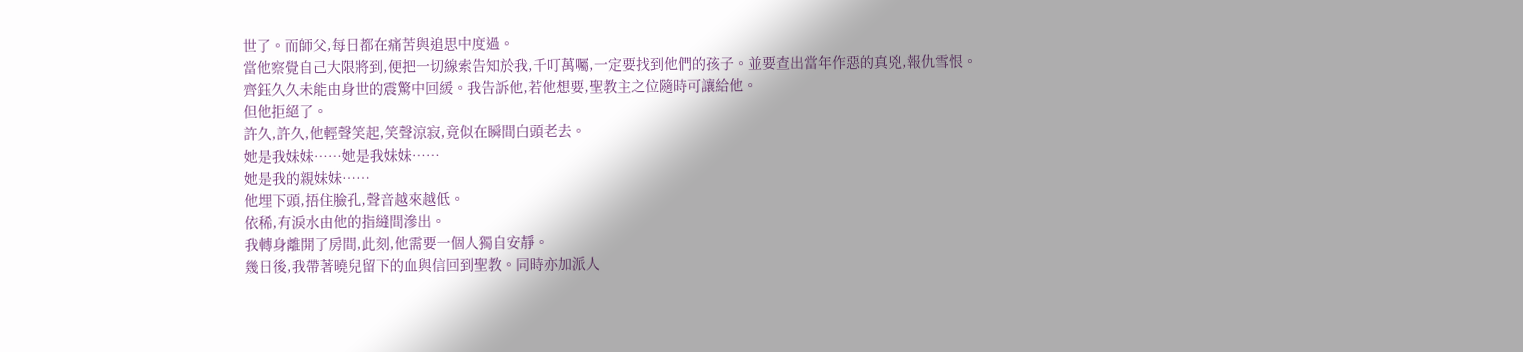世了。而師父,每日都在痛苦與追思中度過。
當他察覺自己大限將到,便把一切線索告知於我,千叮萬囑,一定要找到他們的孩子。並要查出當年作惡的真兇,報仇雪恨。
齊鈺久久未能由身世的震驚中回緩。我告訴他,若他想要,聖教主之位隨時可讓給他。
但他拒絕了。
許久,許久,他輕聲笑起,笑聲涼寂,竟似在瞬間白頭老去。
她是我妹妹……她是我妹妹……
她是我的親妹妹……
他埋下頭,捂住臉孔,聲音越來越低。
依稀,有淚水由他的指縫間滲出。
我轉身離開了房間,此刻,他需要一個人獨自安靜。
幾日後,我帶著曉兒留下的血與信回到聖教。同時亦加派人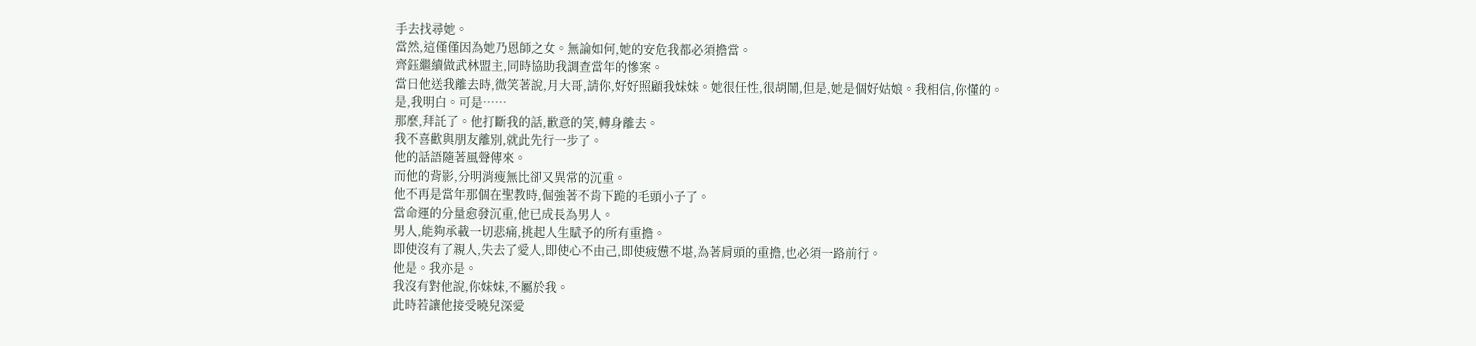手去找尋她。
當然,這僅僅因為她乃恩師之女。無論如何,她的安危我都必須擔當。
齊鈺繼續做武林盟主,同時協助我調查當年的慘案。
當日他送我離去時,微笑著說,月大哥,請你,好好照顧我妹妹。她很任性,很胡鬧,但是,她是個好姑娘。我相信,你懂的。
是,我明白。可是……
那麼,拜託了。他打斷我的話,歉意的笑,轉身離去。
我不喜歡與朋友離別,就此先行一步了。
他的話語隨著風聲傳來。
而他的背影,分明消瘦無比卻又異常的沉重。
他不再是當年那個在聖教時,倔強著不肯下跪的毛頭小子了。
當命運的分量愈發沉重,他已成長為男人。
男人,能夠承載一切悲痛,挑起人生賦予的所有重擔。
即使沒有了親人,失去了愛人,即使心不由己,即使疲憊不堪,為著肩頭的重擔,也必須一路前行。
他是。我亦是。
我沒有對他說,你妹妹,不屬於我。
此時若讓他接受曉兒深愛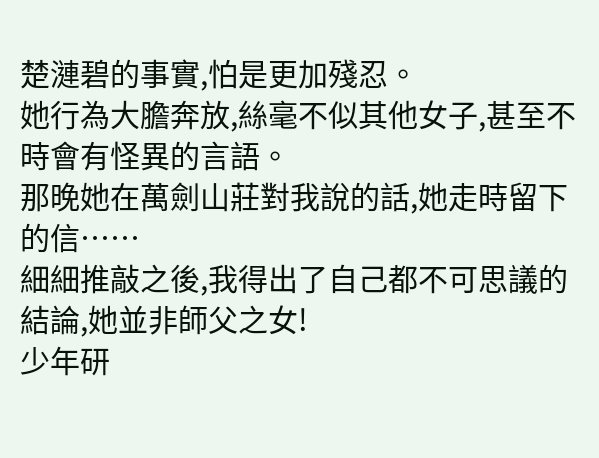楚漣碧的事實,怕是更加殘忍。
她行為大膽奔放,絲毫不似其他女子,甚至不時會有怪異的言語。
那晚她在萬劍山莊對我說的話,她走時留下的信……
細細推敲之後,我得出了自己都不可思議的結論,她並非師父之女!
少年研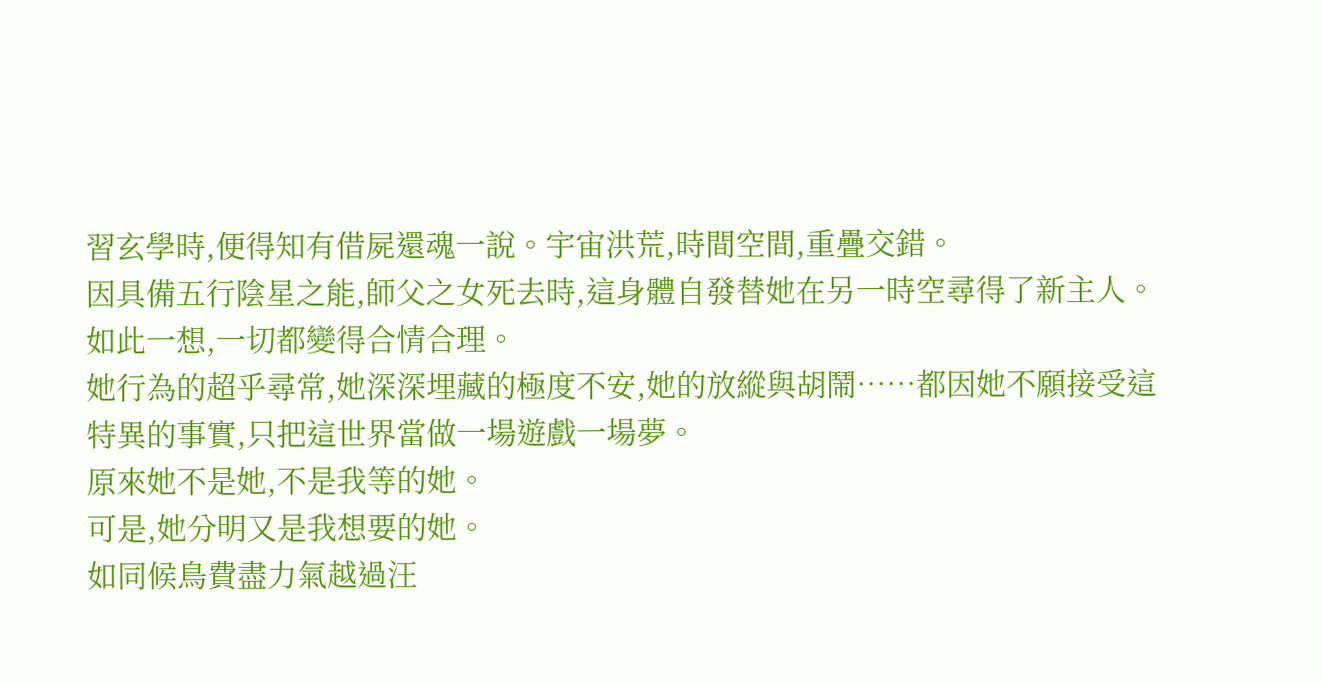習玄學時,便得知有借屍還魂一說。宇宙洪荒,時間空間,重疊交錯。
因具備五行陰星之能,師父之女死去時,這身體自發替她在另一時空尋得了新主人。
如此一想,一切都變得合情合理。
她行為的超乎尋常,她深深埋藏的極度不安,她的放縱與胡鬧……都因她不願接受這特異的事實,只把這世界當做一場遊戲一場夢。
原來她不是她,不是我等的她。
可是,她分明又是我想要的她。
如同候鳥費盡力氣越過汪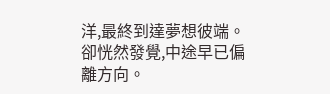洋,最終到達夢想彼端。
卻恍然發覺,中途早已偏離方向。